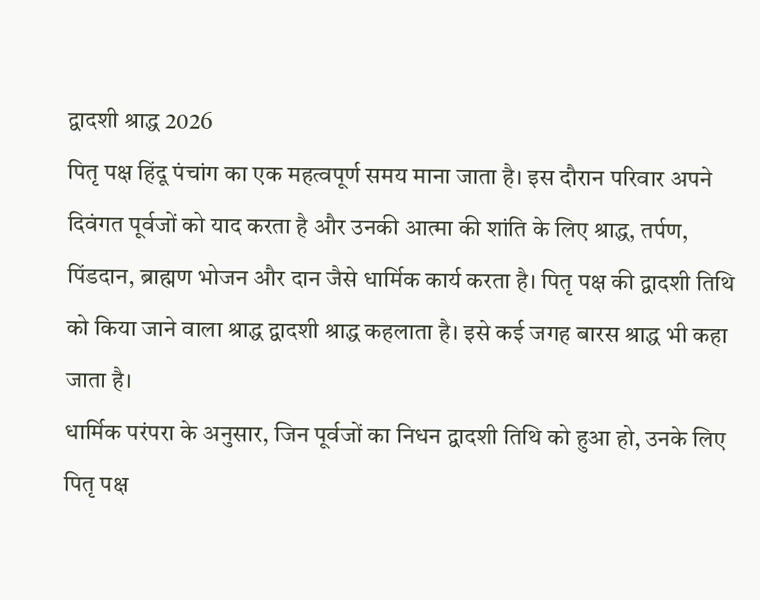द्वादशी श्राद्ध 2026
पितृ पक्ष हिंदू पंचांग का एक महत्वपूर्ण समय माना जाता है। इस दौरान परिवार अपने दिवंगत पूर्वजों को याद करता है और उनकी आत्मा की शांति के लिए श्राद्ध, तर्पण, पिंडदान, ब्राह्मण भोजन और दान जैसे धार्मिक कार्य करता है। पितृ पक्ष की द्वादशी तिथि को किया जाने वाला श्राद्ध द्वादशी श्राद्ध कहलाता है। इसे कई जगह बारस श्राद्ध भी कहा जाता है।
धार्मिक परंपरा के अनुसार, जिन पूर्वजों का निधन द्वादशी तिथि को हुआ हो, उनके लिए पितृ पक्ष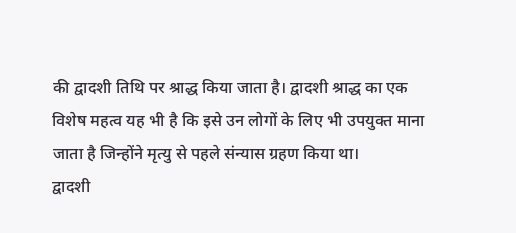की द्वादशी तिथि पर श्राद्ध किया जाता है। द्वादशी श्राद्ध का एक विशेष महत्व यह भी है कि इसे उन लोगों के लिए भी उपयुक्त माना जाता है जिन्होंने मृत्यु से पहले संन्यास ग्रहण किया था।
द्वादशी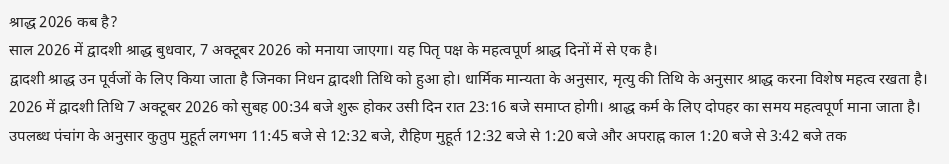श्राद्ध 2026 कब है?
साल 2026 में द्वादशी श्राद्ध बुधवार, 7 अक्टूबर 2026 को मनाया जाएगा। यह पितृ पक्ष के महत्वपूर्ण श्राद्ध दिनों में से एक है।
द्वादशी श्राद्ध उन पूर्वजों के लिए किया जाता है जिनका निधन द्वादशी तिथि को हुआ हो। धार्मिक मान्यता के अनुसार, मृत्यु की तिथि के अनुसार श्राद्ध करना विशेष महत्व रखता है।
2026 में द्वादशी तिथि 7 अक्टूबर 2026 को सुबह 00:34 बजे शुरू होकर उसी दिन रात 23:16 बजे समाप्त होगी। श्राद्ध कर्म के लिए दोपहर का समय महत्वपूर्ण माना जाता है। उपलब्ध पंचांग के अनुसार कुतुप मुहूर्त लगभग 11:45 बजे से 12:32 बजे, रौहिण मुहूर्त 12:32 बजे से 1:20 बजे और अपराह्न काल 1:20 बजे से 3:42 बजे तक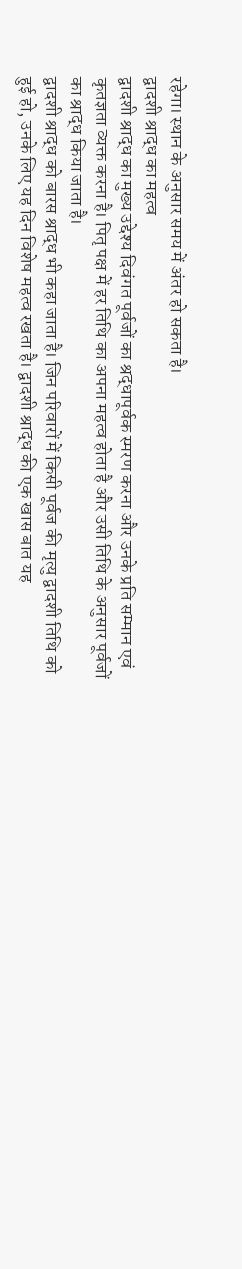रहेगा। स्थान के अनुसार समय में अंतर हो सकता है।
द्वादशी श्राद्ध का महत्व
द्वादशी श्राद्ध का मुख्य उद्देश्य दिवंगत पूर्वजों का श्रद्धापूर्वक स्मरण करना और उनके प्रति सम्मान एवं कृतज्ञता व्यक्त करना है। पितृ पक्ष में हर तिथि का अपना महत्व होता है और उसी तिथि के अनुसार पूर्वजों का श्राद्ध किया जाता है।
द्वादशी श्राद्ध को बारस श्राद्ध भी कहा जाता है। जिन परिवारों में किसी पूर्वज की मृत्यु द्वादशी तिथि को हुई हो, उनके लिए यह दिन विशेष महत्व रखता है। द्वादशी श्राद्ध की एक खास बात यह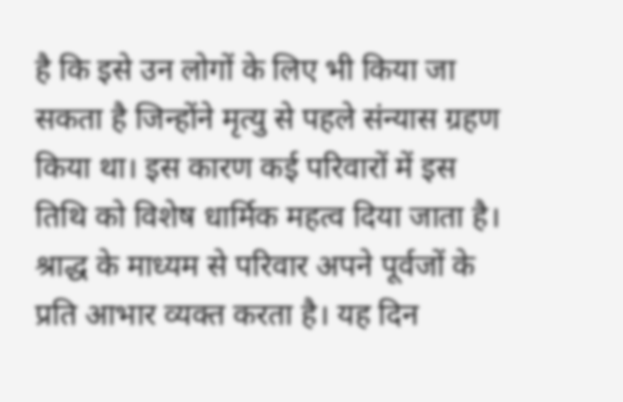है कि इसे उन लोगों के लिए भी किया जा सकता है जिन्होंने मृत्यु से पहले संन्यास ग्रहण किया था। इस कारण कई परिवारों में इस तिथि को विशेष धार्मिक महत्व दिया जाता है।
श्राद्ध के माध्यम से परिवार अपने पूर्वजों के प्रति आभार व्यक्त करता है। यह दिन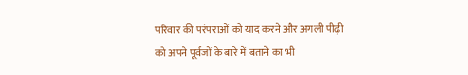परिवार की परंपराओं को याद करने और अगली पीढ़ी को अपने पूर्वजों के बारे में बताने का भी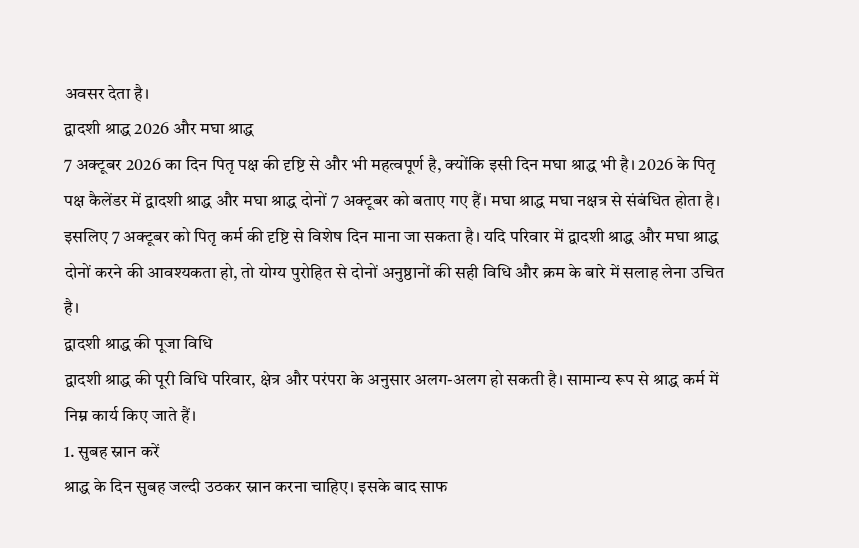अवसर देता है।
द्वादशी श्राद्ध 2026 और मघा श्राद्ध
7 अक्टूबर 2026 का दिन पितृ पक्ष की दृष्टि से और भी महत्वपूर्ण है, क्योंकि इसी दिन मघा श्राद्ध भी है। 2026 के पितृ पक्ष कैलेंडर में द्वादशी श्राद्ध और मघा श्राद्ध दोनों 7 अक्टूबर को बताए गए हैं। मघा श्राद्ध मघा नक्षत्र से संबंधित होता है। इसलिए 7 अक्टूबर को पितृ कर्म की दृष्टि से विशेष दिन माना जा सकता है। यदि परिवार में द्वादशी श्राद्ध और मघा श्राद्ध दोनों करने की आवश्यकता हो, तो योग्य पुरोहित से दोनों अनुष्ठानों की सही विधि और क्रम के बारे में सलाह लेना उचित है।
द्वादशी श्राद्ध की पूजा विधि
द्वादशी श्राद्ध की पूरी विधि परिवार, क्षेत्र और परंपरा के अनुसार अलग-अलग हो सकती है। सामान्य रूप से श्राद्ध कर्म में निम्न कार्य किए जाते हैं।
1. सुबह स्नान करें
श्राद्ध के दिन सुबह जल्दी उठकर स्नान करना चाहिए। इसके बाद साफ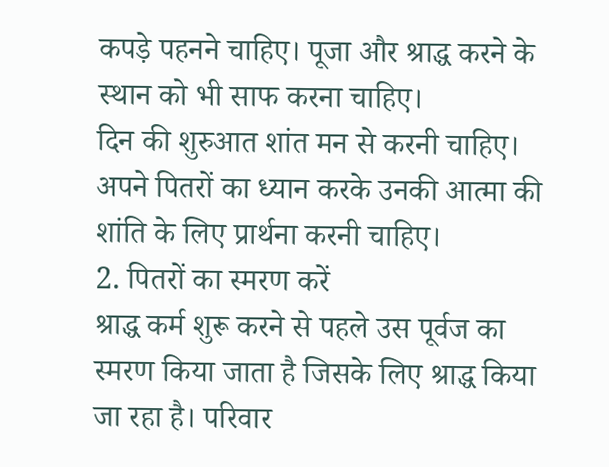कपड़े पहनने चाहिए। पूजा और श्राद्ध करने के स्थान को भी साफ करना चाहिए।
दिन की शुरुआत शांत मन से करनी चाहिए। अपने पितरों का ध्यान करके उनकी आत्मा की शांति के लिए प्रार्थना करनी चाहिए।
2. पितरों का स्मरण करें
श्राद्ध कर्म शुरू करने से पहले उस पूर्वज का स्मरण किया जाता है जिसके लिए श्राद्ध किया जा रहा है। परिवार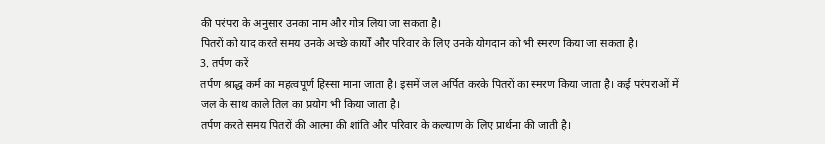की परंपरा के अनुसार उनका नाम और गोत्र लिया जा सकता है।
पितरों को याद करते समय उनके अच्छे कार्यों और परिवार के लिए उनके योगदान को भी स्मरण किया जा सकता है।
3. तर्पण करें
तर्पण श्राद्ध कर्म का महत्वपूर्ण हिस्सा माना जाता है। इसमें जल अर्पित करके पितरों का स्मरण किया जाता है। कई परंपराओं में जल के साथ काले तिल का प्रयोग भी किया जाता है।
तर्पण करते समय पितरों की आत्मा की शांति और परिवार के कल्याण के लिए प्रार्थना की जाती है।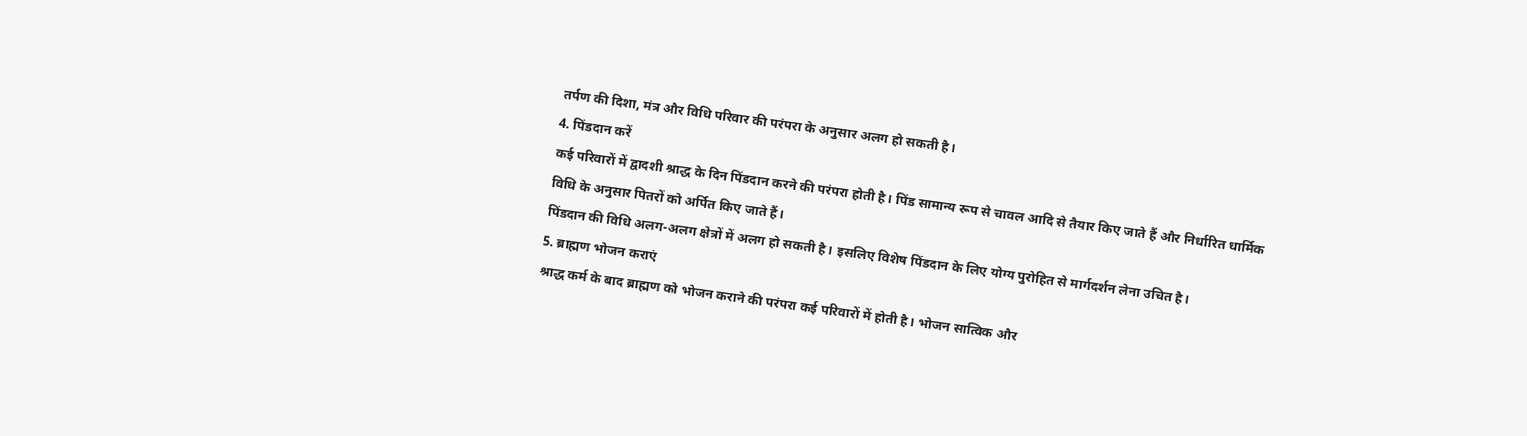तर्पण की दिशा, मंत्र और विधि परिवार की परंपरा के अनुसार अलग हो सकती है।
4. पिंडदान करें
कई परिवारों में द्वादशी श्राद्ध के दिन पिंडदान करने की परंपरा होती है। पिंड सामान्य रूप से चावल आदि से तैयार किए जाते हैं और निर्धारित धार्मिक विधि के अनुसार पितरों को अर्पित किए जाते हैं।
पिंडदान की विधि अलग-अलग क्षेत्रों में अलग हो सकती है। इसलिए विशेष पिंडदान के लिए योग्य पुरोहित से मार्गदर्शन लेना उचित है।
5. ब्राह्मण भोजन कराएं
श्राद्ध कर्म के बाद ब्राह्मण को भोजन कराने की परंपरा कई परिवारों में होती है। भोजन सात्विक और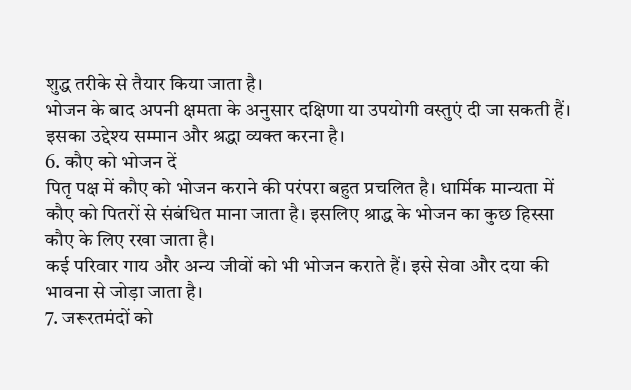शुद्ध तरीके से तैयार किया जाता है।
भोजन के बाद अपनी क्षमता के अनुसार दक्षिणा या उपयोगी वस्तुएं दी जा सकती हैं। इसका उद्देश्य सम्मान और श्रद्धा व्यक्त करना है।
6. कौए को भोजन दें
पितृ पक्ष में कौए को भोजन कराने की परंपरा बहुत प्रचलित है। धार्मिक मान्यता में कौए को पितरों से संबंधित माना जाता है। इसलिए श्राद्ध के भोजन का कुछ हिस्सा कौए के लिए रखा जाता है।
कई परिवार गाय और अन्य जीवों को भी भोजन कराते हैं। इसे सेवा और दया की भावना से जोड़ा जाता है।
7. जरूरतमंदों को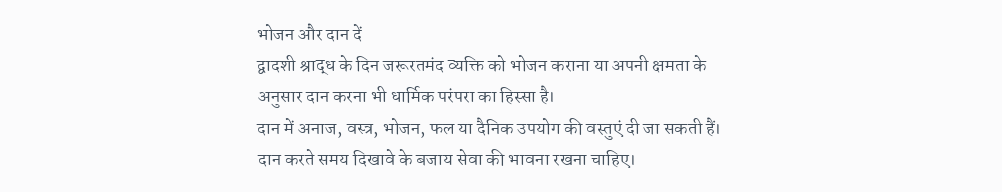भोजन और दान दें
द्वादशी श्राद्ध के दिन जरूरतमंद व्यक्ति को भोजन कराना या अपनी क्षमता के अनुसार दान करना भी धार्मिक परंपरा का हिस्सा है।
दान में अनाज, वस्त्र, भोजन, फल या दैनिक उपयोग की वस्तुएं दी जा सकती हैं। दान करते समय दिखावे के बजाय सेवा की भावना रखना चाहिए।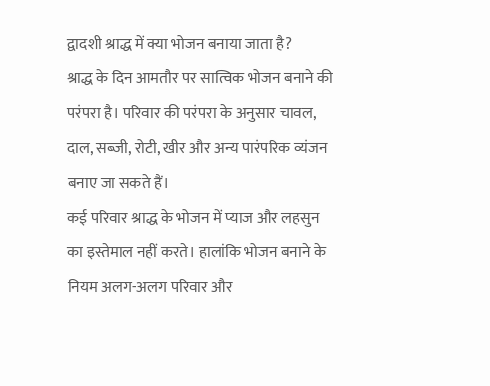द्वादशी श्राद्ध में क्या भोजन बनाया जाता है?
श्राद्ध के दिन आमतौर पर सात्विक भोजन बनाने की परंपरा है। परिवार की परंपरा के अनुसार चावल, दाल, सब्जी, रोटी, खीर और अन्य पारंपरिक व्यंजन बनाए जा सकते हैं।
कई परिवार श्राद्ध के भोजन में प्याज और लहसुन का इस्तेमाल नहीं करते। हालांकि भोजन बनाने के नियम अलग-अलग परिवार और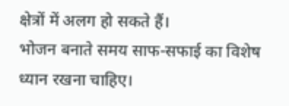क्षेत्रों में अलग हो सकते हैं।
भोजन बनाते समय साफ-सफाई का विशेष ध्यान रखना चाहिए।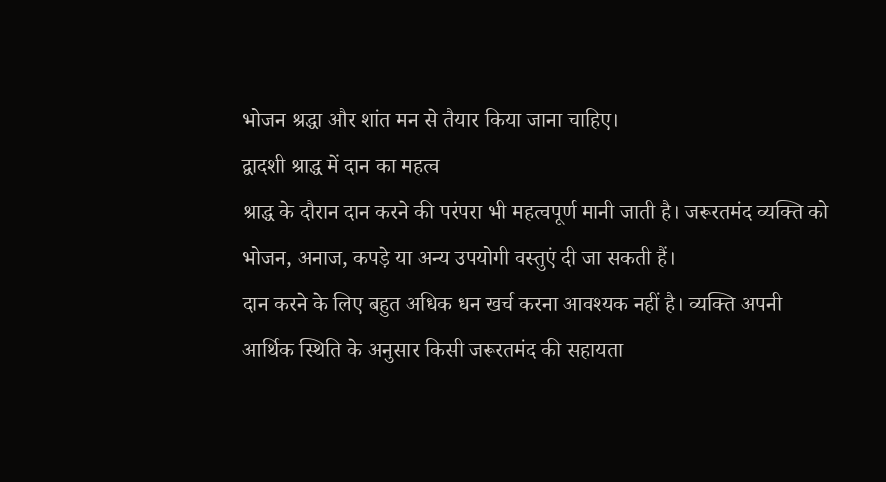भोजन श्रद्धा और शांत मन से तैयार किया जाना चाहिए।
द्वादशी श्राद्ध में दान का महत्व
श्राद्ध के दौरान दान करने की परंपरा भी महत्वपूर्ण मानी जाती है। जरूरतमंद व्यक्ति को भोजन, अनाज, कपड़े या अन्य उपयोगी वस्तुएं दी जा सकती हैं।
दान करने के लिए बहुत अधिक धन खर्च करना आवश्यक नहीं है। व्यक्ति अपनी आर्थिक स्थिति के अनुसार किसी जरूरतमंद की सहायता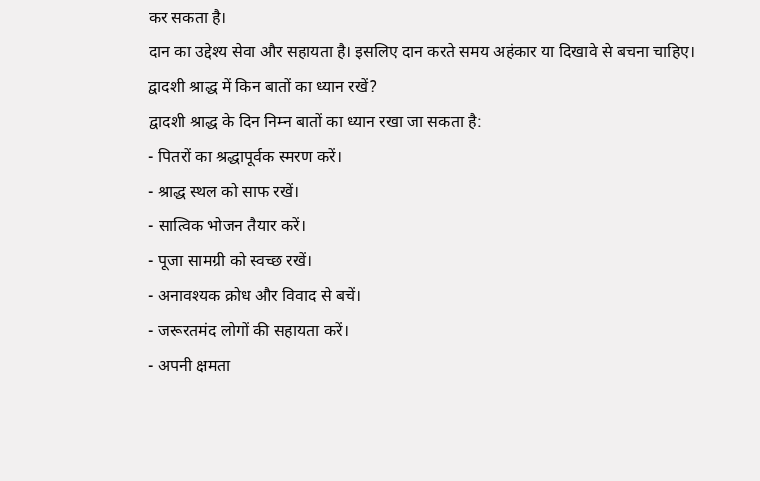कर सकता है।
दान का उद्देश्य सेवा और सहायता है। इसलिए दान करते समय अहंकार या दिखावे से बचना चाहिए।
द्वादशी श्राद्ध में किन बातों का ध्यान रखें?
द्वादशी श्राद्ध के दिन निम्न बातों का ध्यान रखा जा सकता है:
- पितरों का श्रद्धापूर्वक स्मरण करें।
- श्राद्ध स्थल को साफ रखें।
- सात्विक भोजन तैयार करें।
- पूजा सामग्री को स्वच्छ रखें।
- अनावश्यक क्रोध और विवाद से बचें।
- जरूरतमंद लोगों की सहायता करें।
- अपनी क्षमता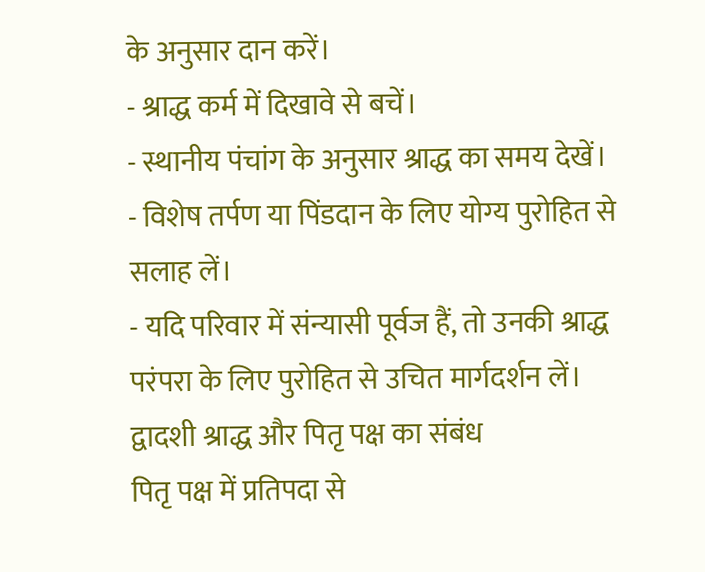के अनुसार दान करें।
- श्राद्ध कर्म में दिखावे से बचें।
- स्थानीय पंचांग के अनुसार श्राद्ध का समय देखें।
- विशेष तर्पण या पिंडदान के लिए योग्य पुरोहित से सलाह लें।
- यदि परिवार में संन्यासी पूर्वज हैं, तो उनकी श्राद्ध परंपरा के लिए पुरोहित से उचित मार्गदर्शन लें।
द्वादशी श्राद्ध और पितृ पक्ष का संबंध
पितृ पक्ष में प्रतिपदा से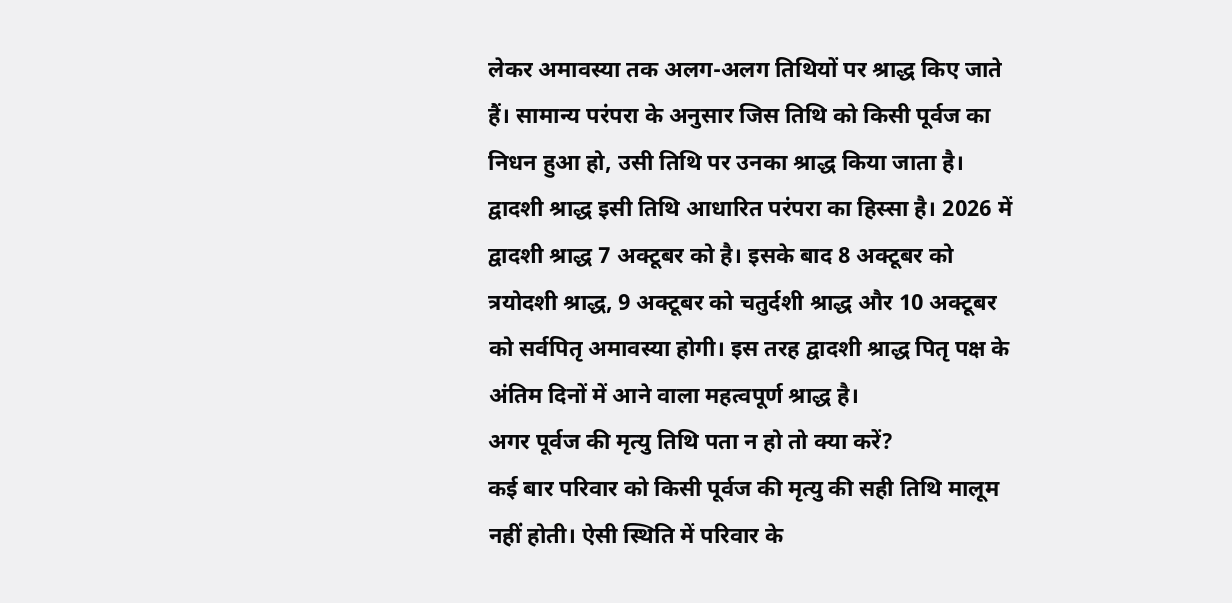लेकर अमावस्या तक अलग-अलग तिथियों पर श्राद्ध किए जाते हैं। सामान्य परंपरा के अनुसार जिस तिथि को किसी पूर्वज का निधन हुआ हो, उसी तिथि पर उनका श्राद्ध किया जाता है।
द्वादशी श्राद्ध इसी तिथि आधारित परंपरा का हिस्सा है। 2026 में द्वादशी श्राद्ध 7 अक्टूबर को है। इसके बाद 8 अक्टूबर को त्रयोदशी श्राद्ध, 9 अक्टूबर को चतुर्दशी श्राद्ध और 10 अक्टूबर को सर्वपितृ अमावस्या होगी। इस तरह द्वादशी श्राद्ध पितृ पक्ष के अंतिम दिनों में आने वाला महत्वपूर्ण श्राद्ध है।
अगर पूर्वज की मृत्यु तिथि पता न हो तो क्या करें?
कई बार परिवार को किसी पूर्वज की मृत्यु की सही तिथि मालूम नहीं होती। ऐसी स्थिति में परिवार के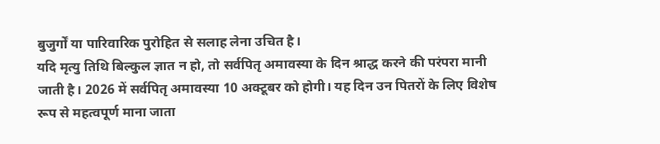बुजुर्गों या पारिवारिक पुरोहित से सलाह लेना उचित है।
यदि मृत्यु तिथि बिल्कुल ज्ञात न हो, तो सर्वपितृ अमावस्या के दिन श्राद्ध करने की परंपरा मानी जाती है। 2026 में सर्वपितृ अमावस्या 10 अक्टूबर को होगी। यह दिन उन पितरों के लिए विशेष रूप से महत्वपूर्ण माना जाता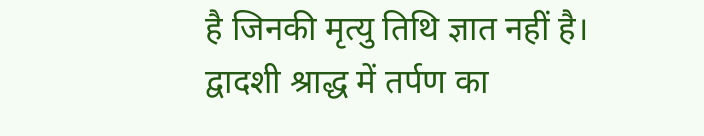है जिनकी मृत्यु तिथि ज्ञात नहीं है।
द्वादशी श्राद्ध में तर्पण का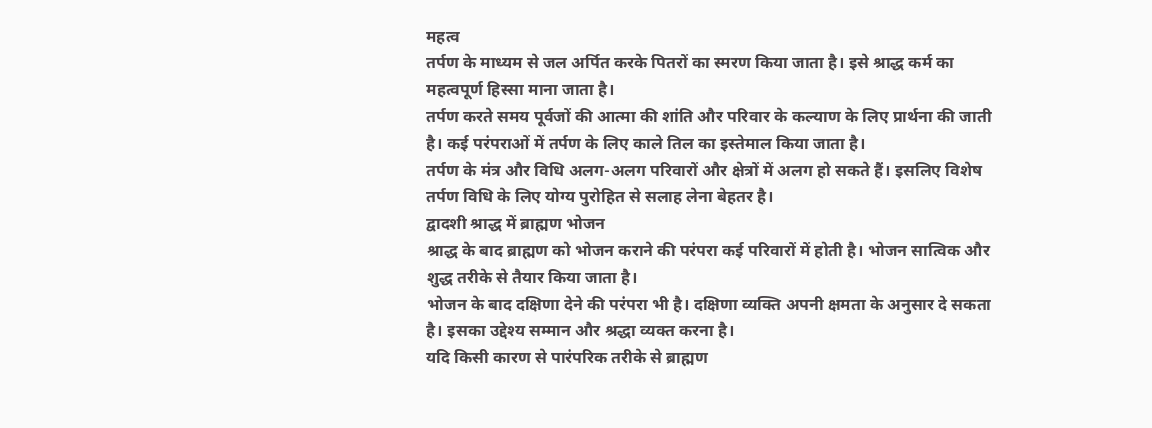महत्व
तर्पण के माध्यम से जल अर्पित करके पितरों का स्मरण किया जाता है। इसे श्राद्ध कर्म का महत्वपूर्ण हिस्सा माना जाता है।
तर्पण करते समय पूर्वजों की आत्मा की शांति और परिवार के कल्याण के लिए प्रार्थना की जाती है। कई परंपराओं में तर्पण के लिए काले तिल का इस्तेमाल किया जाता है।
तर्पण के मंत्र और विधि अलग-अलग परिवारों और क्षेत्रों में अलग हो सकते हैं। इसलिए विशेष तर्पण विधि के लिए योग्य पुरोहित से सलाह लेना बेहतर है।
द्वादशी श्राद्ध में ब्राह्मण भोजन
श्राद्ध के बाद ब्राह्मण को भोजन कराने की परंपरा कई परिवारों में होती है। भोजन सात्विक और शुद्ध तरीके से तैयार किया जाता है।
भोजन के बाद दक्षिणा देने की परंपरा भी है। दक्षिणा व्यक्ति अपनी क्षमता के अनुसार दे सकता है। इसका उद्देश्य सम्मान और श्रद्धा व्यक्त करना है।
यदि किसी कारण से पारंपरिक तरीके से ब्राह्मण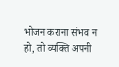भोजन कराना संभव न हो, तो व्यक्ति अपनी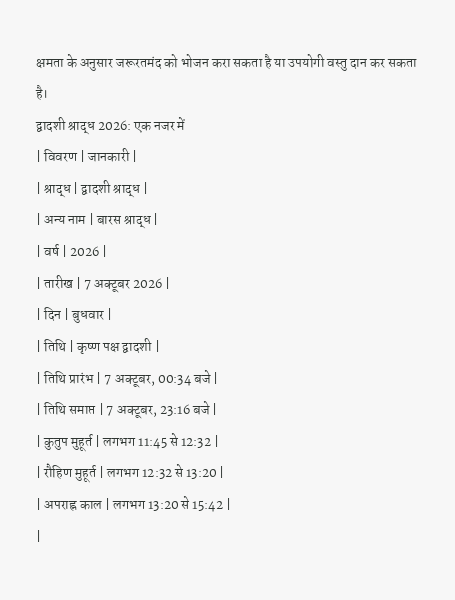क्षमता के अनुसार जरूरतमंद को भोजन करा सकता है या उपयोगी वस्तु दान कर सकता है।
द्वादशी श्राद्ध 2026: एक नजर में
| विवरण | जानकारी |
| श्राद्ध | द्वादशी श्राद्ध |
| अन्य नाम | बारस श्राद्ध |
| वर्ष | 2026 |
| तारीख | 7 अक्टूबर 2026 |
| दिन | बुधवार |
| तिथि | कृष्ण पक्ष द्वादशी |
| तिथि प्रारंभ | 7 अक्टूबर, 00:34 बजे |
| तिथि समाप्त | 7 अक्टूबर, 23:16 बजे |
| कुतुप मुहूर्त | लगभग 11:45 से 12:32 |
| रौहिण मुहूर्त | लगभग 12:32 से 13:20 |
| अपराह्न काल | लगभग 13:20 से 15:42 |
|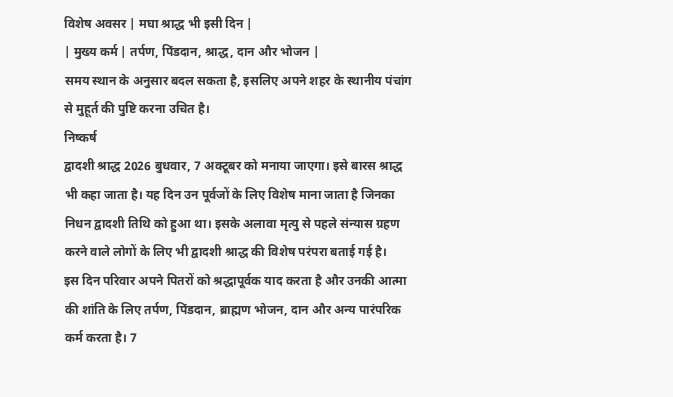विशेष अवसर | मघा श्राद्ध भी इसी दिन |
| मुख्य कर्म | तर्पण, पिंडदान, श्राद्ध, दान और भोजन |
समय स्थान के अनुसार बदल सकता है, इसलिए अपने शहर के स्थानीय पंचांग से मुहूर्त की पुष्टि करना उचित है।
निष्कर्ष
द्वादशी श्राद्ध 2026 बुधवार, 7 अक्टूबर को मनाया जाएगा। इसे बारस श्राद्ध भी कहा जाता है। यह दिन उन पूर्वजों के लिए विशेष माना जाता है जिनका निधन द्वादशी तिथि को हुआ था। इसके अलावा मृत्यु से पहले संन्यास ग्रहण करने वाले लोगों के लिए भी द्वादशी श्राद्ध की विशेष परंपरा बताई गई है।
इस दिन परिवार अपने पितरों को श्रद्धापूर्वक याद करता है और उनकी आत्मा की शांति के लिए तर्पण, पिंडदान, ब्राह्मण भोजन, दान और अन्य पारंपरिक कर्म करता है। 7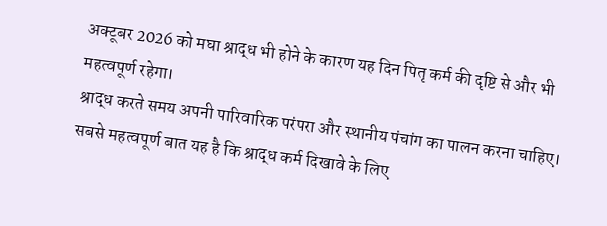अक्टूबर 2026 को मघा श्राद्ध भी होने के कारण यह दिन पितृ कर्म की दृष्टि से और भी महत्वपूर्ण रहेगा।
श्राद्ध करते समय अपनी पारिवारिक परंपरा और स्थानीय पंचांग का पालन करना चाहिए। सबसे महत्वपूर्ण बात यह है कि श्राद्ध कर्म दिखावे के लिए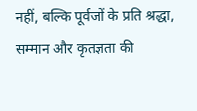नहीं, बल्कि पूर्वजों के प्रति श्रद्धा, सम्मान और कृतज्ञता की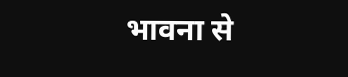भावना से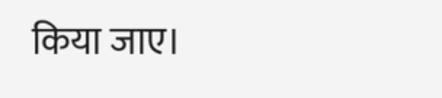किया जाए।